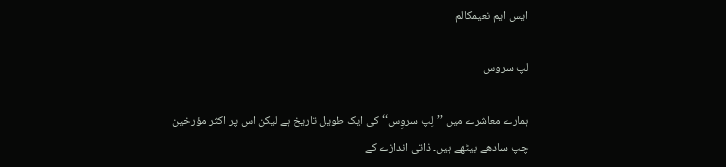ایس ایم نعیمکالم

لپ سروس

ہمارے معاشرے میں ’’لِپ سروِس‘‘ کی ایک طویل تاریخ ہے لیکن اس پر اکثر مؤرخین چپ سادھے بیٹھے ہیں۔ ذاتی اندازے کے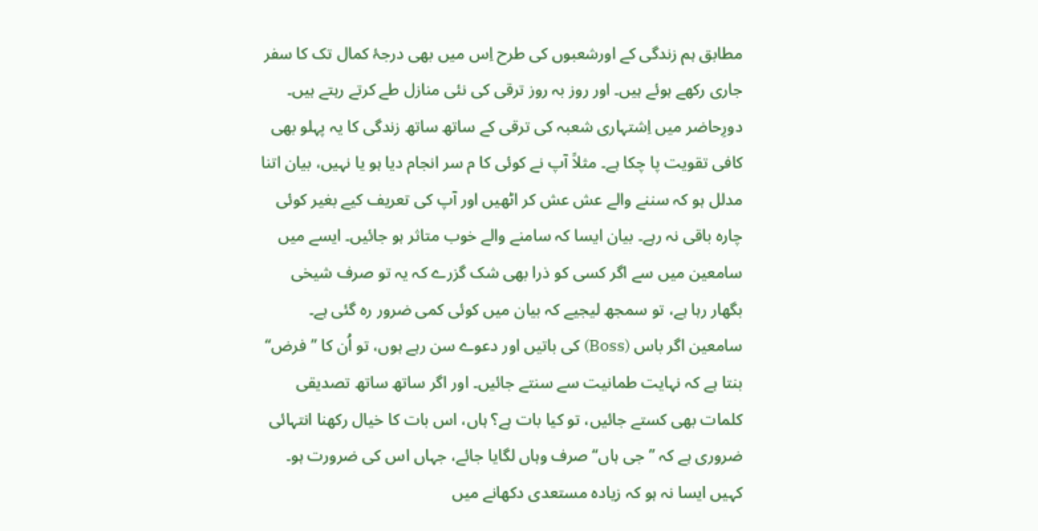مطابق ہم زندگی کے اورشعبوں کی طرح اِس میں بھی درجۂ کمال تک کا سفر جاری رکھے ہوئے ہیں۔ اور روز بہ روز ترقی کی نئی منازل طے کرتے رہتے ہیں۔ دورِحاضر میں اِشتہاری شعبہ کی ترقی کے ساتھ ساتھ زندگی کا یہ پہلو بھی کافی تقویت پا چکا ہے۔ مثلاً آپ نے کوئی کا م سر انجام دیا ہو یا نہیں، بیان اتنا مدلل ہو کہ سننے والے عش عش کر اٹھیں اور آپ کی تعریف کیے بغیر کوئی چارہ باقی نہ رہے۔ بیان ایسا کہ سامنے والے خوب متاثر ہو جائیں۔ ایسے میں سامعین میں سے اگر کسی کو ذرا بھی شک گزرے کہ یہ تو صرف شیخی بگھار رہا ہے، تو سمجھ لیجیے کہ بیان میں کوئی کمی ضرور رہ گئی ہے۔ سامعین اگر باس (Boss) کی باتیں اور دعوے سن رہے ہوں، تو اُن کا ’’فرض‘‘ بنتا ہے کہ نہایت طمانیت سے سنتے جائیں۔ اور اگر ساتھ ساتھ تصدیقی کلمات بھی کستے جائیں، تو کیا بات ہے؟ ہاں، اس بات کا خیال رکھنا انتہائی ضروری ہے کہ ’’جی ہاں‘‘ صرف وہاں لگایا جائے، جہاں اس کی ضرورت ہو۔ کہیں ایسا نہ ہو کہ زیادہ مستعدی دکھانے میں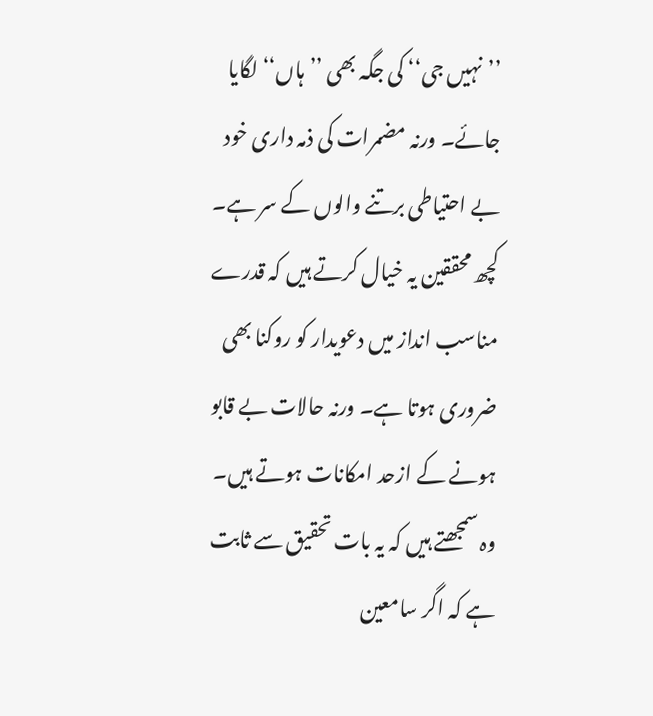’’نہیں جی‘‘ کی جگہ بھی ’’ہاں‘‘ لگایا جائے۔ ورنہ مضمرات کی ذمہ داری خود بے احتیاطی برتنے والوں کے سر ہے۔
کچھ محققین یہ خیال کرتے ہیں کہ قدرے مناسب انداز میں دعویدار کو روکنا بھی ضروری ہوتا ہے۔ ورنہ حالات بے قابو ہونے کے ازحد امکانات ہوتے ہیں۔ وہ سمجھتے ہیں کہ یہ بات تحقیق سے ثابت ہے کہ اگر سامعین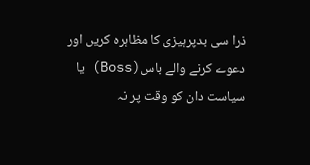ذرا سی بدپرہیزی کا مظاہرہ کریں اور دعوے کرنے والے باس(Boss) یا سیاست دان کو وقت پر نہ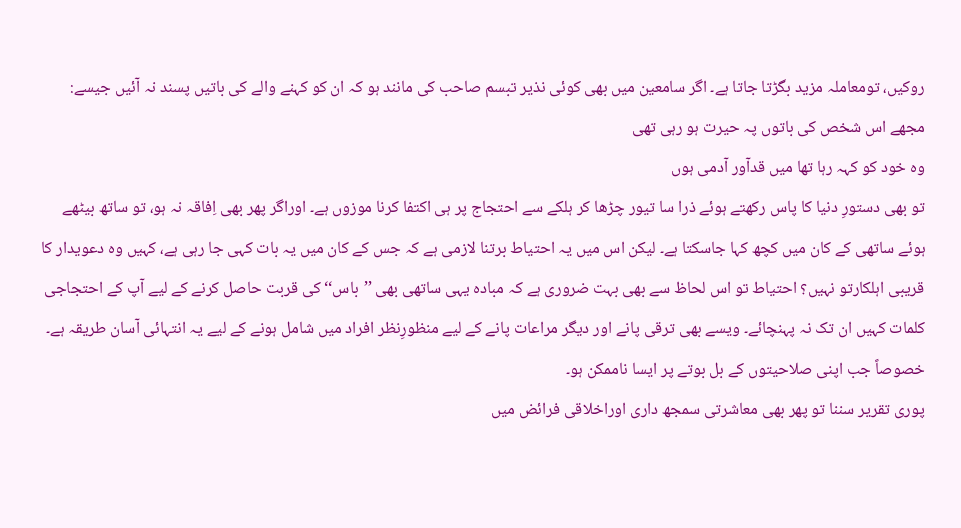روکیں، تومعاملہ مزید بگڑتا جاتا ہے۔ اگر سامعین میں بھی کوئی نذیر تبسم صاحب کی مانند ہو کہ ان کو کہنے والے کی باتیں پسند نہ آئیں جیسے:
مجھے اس شخص کی باتوں پہ حیرت ہو رہی تھی
وہ خود کو کہہ رہا تھا میں قدآور آدمی ہوں
تو بھی دستورِ دنیا کا پاس رکھتے ہوئے ذرا سا تیور چڑھا کر ہلکے سے احتجاج پر ہی اکتفا کرنا موزوں ہے۔ اوراگر پھر بھی اِفاقہ نہ ہو، تو ساتھ بیٹھے ہوئے ساتھی کے کان میں کچھ کہا جاسکتا ہے۔ لیکن اس میں یہ احتیاط برتنا لازمی ہے کہ جس کے کان میں یہ بات کہی جا رہی ہے، کہیں وہ دعویدار کا قریبی اہلکارتو نہیں؟ احتیاط تو اس لحاظ سے بھی بہت ضروری ہے کہ مبادہ یہی ساتھی بھی ’’باس‘‘ کی قربت حاصل کرنے کے لیے آپ کے احتجاجی کلمات کہیں ان تک نہ پہنچائے۔ ویسے بھی ترقی پانے اور دیگر مراعات پانے کے لیے منظورِنظر افراد میں شامل ہونے کے لیے یہ انتہائی آسان طریقہ ہے۔ خصوصاً جب اپنی صلاحیتوں کے بل بوتے پر ایسا ناممکن ہو۔
پوری تقریر سننا تو پھر بھی معاشرتی سمجھ داری اوراخلاقی فرائض میں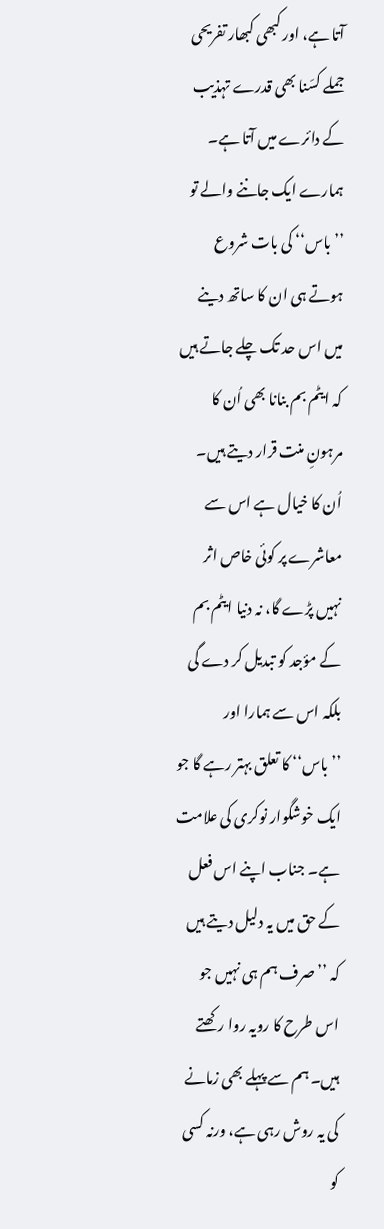آتا ہے، اور کبھی کبھار تفریحی جملے کسَنا بھی قدرے تہذیب کے دائرے میں آتا ہے۔
ہمارے ایک جاننے والے تو ’’باس‘‘ کی بات شروع ہوتے ہی ان کا ساتھ دینے میں اس حد تک چلے جاتے ہیں کہ ایٹم بم بنانا بھی اُن کا مرہونِ منت قرار دیتے ہیں۔ اُن کا خیال ہے اس سے معاشرے پر کوئی خاص اثر نہیں پڑے گا، نہ دنیا ایٹم بم کے مؤجد کو تبدیل کر دے گی بلکہ اس سے ہمارا اور ’’باس‘‘ کا تعلق بہتر رہے گا جو ایک خوشگوار نوکری کی علامت ہے۔ جناب اپنے اس فعل کے حق میں یہ دلیل دیتے ہیں کہ ’’صرف ہم ہی نہیں جو اس طرح کا رویہ روا رکھتے ہیں۔ ہم سے پہلے بھی زمانے کی یہ روش رہی ہے، ورنہ کسی کو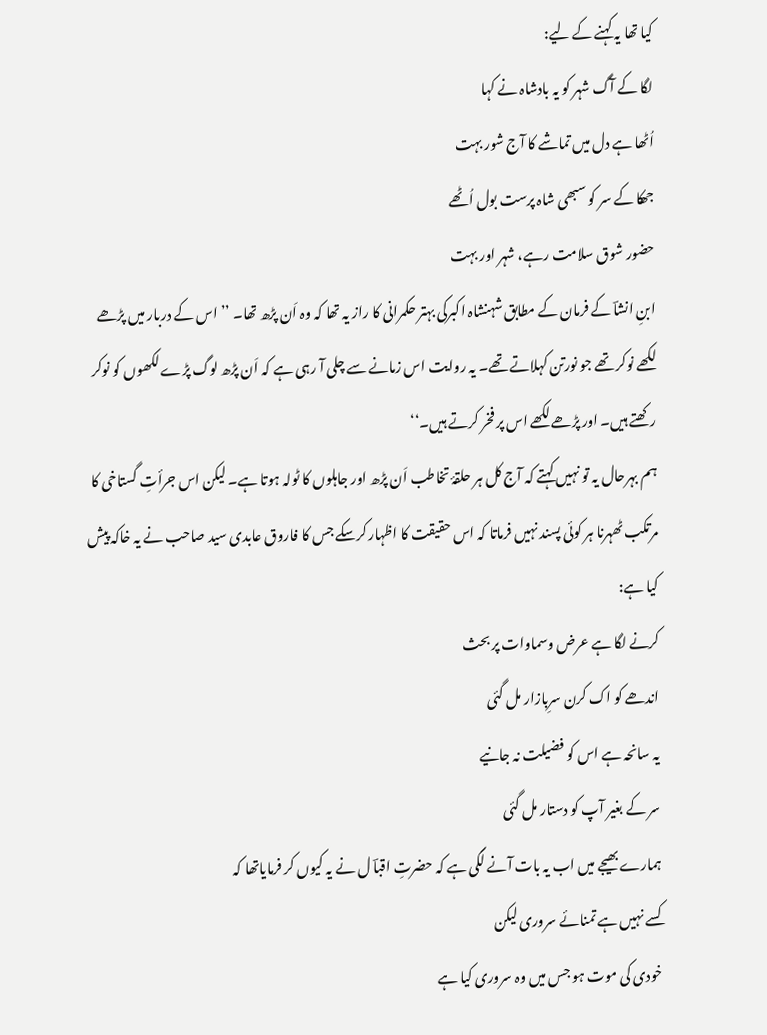کیا تھا یہ کہنے کے لیے:
لگا کے آگ شہر کو یہ بادشاہ نے کہا
اُٹھا ہے دل میں تماشے کا آج شور بہت
جھکا کے سر کو سبھی شاہ پرست بول اُٹھے
حضور شوق سلامت رہے، شہر اور بہت
ابنِ انشاؔ کے فرمان کے مطابق شہنشاہ اکبرکی بہتر حکمرانی کا راز یہ تھا کہ وہ اَن پڑھ تھا۔ ’’اس کے دربار میں پڑھے لکھے نوکر تھے جو نورتن کہلاتے تھے۔ یہ روایت اس زمانے سے چلی آ رہی ہے کہ اَن پڑھ لوگ پڑے لکھوں کو نوکر رکھتے ہیں۔ اور پڑھے لکھے اس پر فخر کرتے ہیں۔‘‘
ہم بہرحال یہ تو نہیں کہتے کہ آج کل ہر حلقۂ تخاطب اَن پڑھ اور جاہلوں کا ٹولہ ہوتا ہے۔ لیکن اس جرأتِ گستاخی کا مرتکب ٹھہرنا ہر کوئی پسند نہیں فرماتا کہ اس حقیقت کا اظہار کرسکے جس کا فاروق عابدی سید صاحب نے یہ خاکہ پیش کیا ہے:
کرنے لگا ہے عرض وسماوات پر بحث
اندھے کو اک کرن سرِبازار مل گئی
یہ سانحہ ہے اس کو فضیلت نہ جانیے
سر کے بغیر آپ کو دستار مل گئی
ہمارے بھیجے میں اب یہ بات آنے لگی ہے کہ حضرتِ اقباؔ ل نے یہ کیوں کر فرمایاتھا کہ
کسے نہیں ہے تمنائے سروری لیکن
خودی کی موت ہو جس میں وہ سروری کیا ہے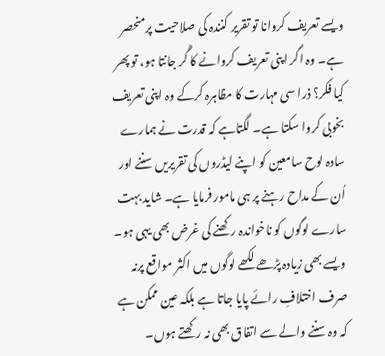ویسے تعریف کروانا تو تقریر کنندہ کی صلاحیت پرمنحصر ہے۔ وہ اگر اپنی تعریف کروانے کا گُر جانتا ہو، تو پھر کیا فکر؟ ذرا سی مہارت کا مظاہرہ کرکے وہ اپنی تعریف بخوبی کروا سکتا ہے۔ لگتاہے کہ قدرت نے ہمارے سادہ لوح سامعین کو اپنے لیڈروں کی تقریریں سننے اور اُن کے مداح رہنے پر ہی مامور فرمایا ہے۔ شاید بہت سارے لوگوں کو ناخواندہ رکھنے کی غرض بھی یہی ہو۔ ویسے بھی زیادہ پڑھے لکھے لوگوں میں اکثر مواقع پرنہ صرف اختلافِ رائے پایا جاتا ہے بلکہ عین ممکن ہے کہ وہ سننے والے سے اتفاق بھی نہ رکھتے ہوں۔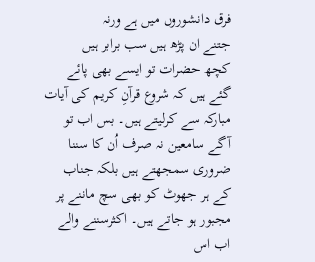فرق دانشوروں میں ہے ورنہ
جتنے ان پڑھ ہیں سب برابر ہیں
کچھ حضرات تو ایسے بھی پائے گئے ہیں کہ شروع قرآنِ کریم کی آیات مبارکہ سے کرلیتے ہیں۔ بس اب تو آگے سامعین نہ صرف اُن کا سننا ضروری سمجھتے ہیں بلکہ جناب کے ہر جھوٹ کو بھی سچ ماننے پر مجبور ہو جاتے ہیں۔ اکثرسننے والے اب اس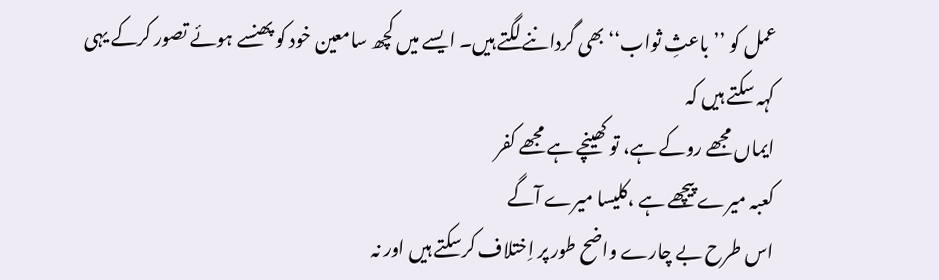عمل کو ’’باعثِ ثواب‘‘ بھی گرداننے لگتے ہیں۔ ایسے میں کچھ سامعین خود کو پھنسے ہوئے تصور کرکے یہی کہہ سکتے ہیں کہ
ایماں مجھے روکے ہے، تو کھینچے ہے مجھے کفر
کعبہ میرے پیچھے ہے ،کلیسا میرے آگے
اس طرح بے چارے واضح طور پر اِختلاف کرسکتے ہیں اور نہ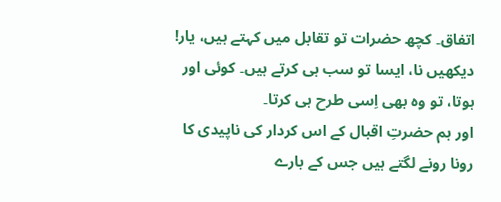اتفاق۔ کچھ حضرات تو تقابل میں کہتے ہیں، یار! دیکھیں نا، ایسا تو سب ہی کرتے ہیں۔ کوئی اور ہوتا، تو وہ بھی اِسی طرح ہی کرتا۔
اور ہم حضرتِ اقبال کے اس کردار کی ناپیدی کا رونا رونے لگتے ہیں جس کے بارے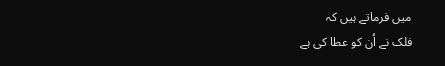میں فرماتے ہیں کہ
فلک نے اُن کو عطا کی ہے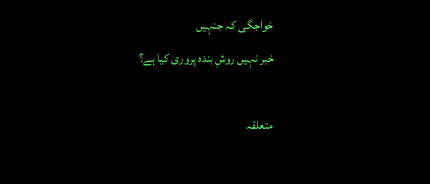خواجگی کہ جنہیں
خبر نہیں روشِ بندہ پروری کیا ہے؟

متعلقہ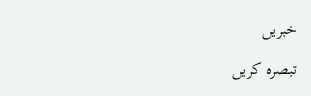خبریں

تبصرہ کریں